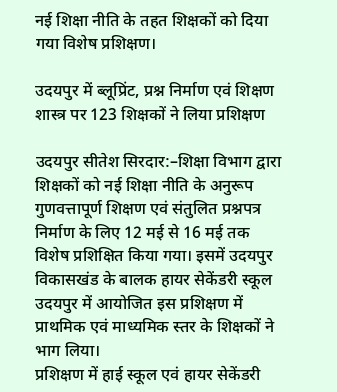नई शिक्षा नीति के तहत शिक्षकों को दिया गया विशेष प्रशिक्षण।

उदयपुर में ब्लूप्रिंट, प्रश्न निर्माण एवं शिक्षण शास्त्र पर 123 शिक्षकों ने लिया प्रशिक्षण

उदयपुर सीतेश सिरदार:–शिक्षा विभाग द्वारा शिक्षकों को नई शिक्षा नीति के अनुरूप गुणवत्तापूर्ण शिक्षण एवं संतुलित प्रश्नपत्र निर्माण के लिए 12 मई से 16 मई तक विशेष प्रशिक्षित किया गया। इसमें उदयपुर विकासखंड के बालक हायर सेकेंडरी स्कूल उदयपुर में आयोजित इस प्रशिक्षण में प्राथमिक एवं माध्यमिक स्तर के शिक्षकों ने भाग लिया।
प्रशिक्षण में हाई स्कूल एवं हायर सेकेंडरी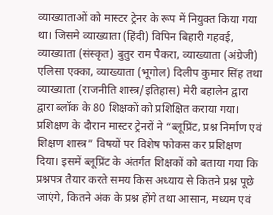व्याख्याताओं को मास्टर ट्रेनर के रूप में नियुक्त किया गया था। जिसमे व्याख्याता (हिंदी) विपिन बिहारी गहवई, व्याख्याता (संस्कृत) बुतुर राम पैकरा, व्याख्याता (अंग्रेजी) एलिसा एक्का, व्याख्याता (भूगोल) दिलीप कुमार सिंह तथा व्याख्याता (राजनीति शास्त्र/इतिहास) मेरी बहालेन द्वारा द्वारा ब्लॉक के 80 शिक्षकों को प्रशिक्षित कराया गया।
प्रशिक्षण के दौरान मास्टर ट्रेनरों ने “ब्लूप्रिंट, प्रश्न निर्माण एवं शिक्षण शास्त्र” विषयों पर विशेष फोकस कर प्रशिक्षण दिया। इसमें ब्लूप्रिंट के अंतर्गत शिक्षकों को बताया गया कि प्रश्नपत्र तैयार करते समय किस अध्याय से कितने प्रश्न पूछे जाएंगे, कितने अंक के प्रश्न होंगे तथा आसान, मध्यम एवं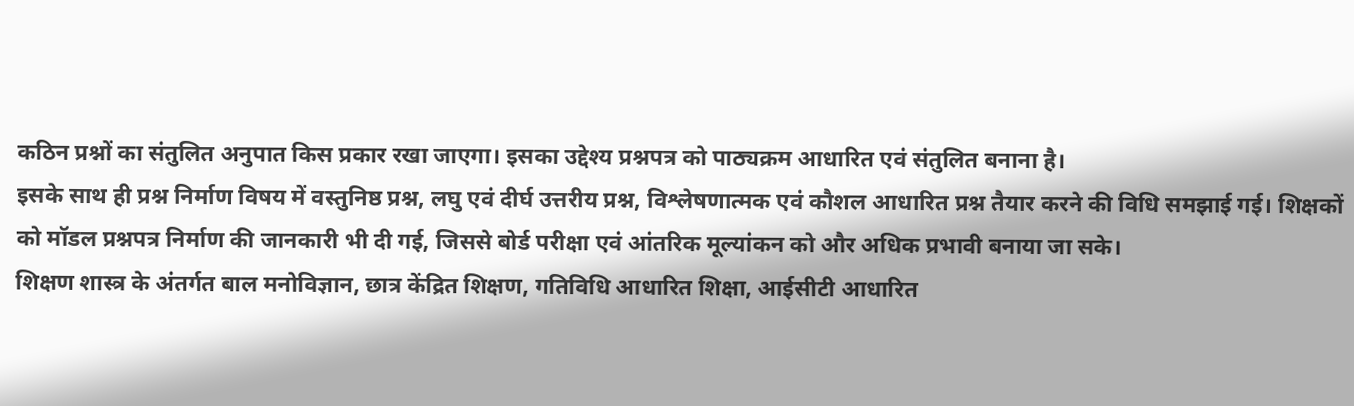कठिन प्रश्नों का संतुलित अनुपात किस प्रकार रखा जाएगा। इसका उद्देश्य प्रश्नपत्र को पाठ्यक्रम आधारित एवं संतुलित बनाना है।
इसके साथ ही प्रश्न निर्माण विषय में वस्तुनिष्ठ प्रश्न, लघु एवं दीर्घ उत्तरीय प्रश्न, विश्लेषणात्मक एवं कौशल आधारित प्रश्न तैयार करने की विधि समझाई गई। शिक्षकों को मॉडल प्रश्नपत्र निर्माण की जानकारी भी दी गई, जिससे बोर्ड परीक्षा एवं आंतरिक मूल्यांकन को और अधिक प्रभावी बनाया जा सके।
शिक्षण शास्त्र के अंतर्गत बाल मनोविज्ञान, छात्र केंद्रित शिक्षण, गतिविधि आधारित शिक्षा, आईसीटी आधारित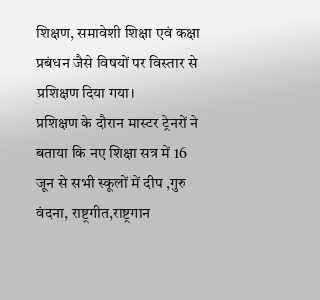शिक्षण, समावेशी शिक्षा एवं कक्षा प्रबंधन जैसे विषयों पर विस्तार से प्रशिक्षण दिया गया।
प्रशिक्षण के दौरान मास्टर ट्रेनरों ने बताया कि नए शिक्षा सत्र में 16 जून से सभी स्कूलों में दीप ,गुरु वंदना, राष्ट्रगीत,राष्ट्रगान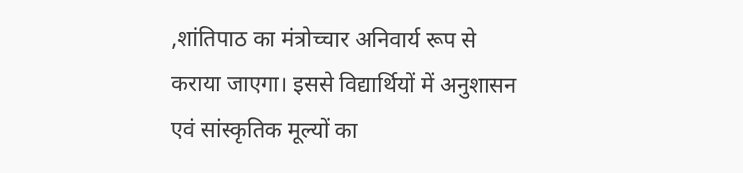,शांतिपाठ का मंत्रोच्चार अनिवार्य रूप से कराया जाएगा। इससे विद्यार्थियों में अनुशासन एवं सांस्कृतिक मूल्यों का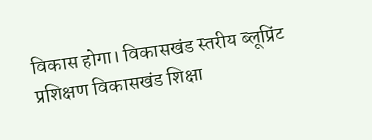विकास होगा। विकासखंड स्तरीय ब्लूप्रिंट प्रशिक्षण विकासखंड शिक्षा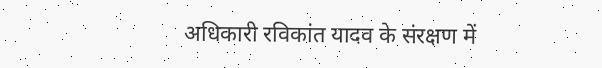अधिकारी रविकांत यादव के संरक्षण में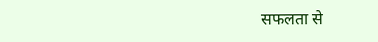सफलता से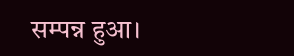सम्पन्न हुआ।